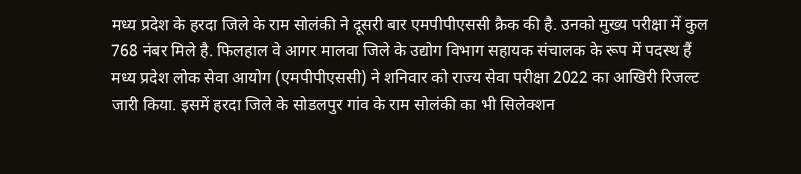मध्य प्रदेश के हरदा जिले के राम सोलंकी ने दूसरी बार एमपीपीएससी क्रैक की है. उनको मुख्य परीक्षा में कुल 768 नंबर मिले है. फिलहाल वे आगर मालवा जिले के उद्योग विभाग सहायक संचालक के रूप में पदस्थ हैं
मध्य प्रदेश लोक सेवा आयोग (एमपीपीएससी) ने शनिवार को राज्य सेवा परीक्षा 2022 का आखिरी रिजल्ट जारी किया. इसमें हरदा जिले के सोडलपुर गांव के राम सोलंकी का भी सिलेक्शन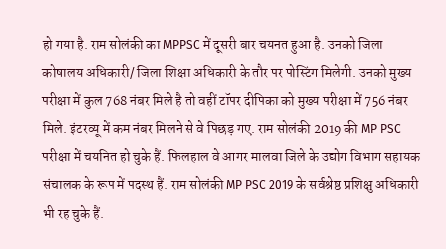हो गया है. राम सोलंकी का MPPSC में दूसरी बार चयनत हुआ है. उनको जिला कोषालय अधिकारी/ जिला शिक्षा अधिकारी के तौर पर पोस्टिंग मिलेगी. उनको मुख्य परीक्षा में कुल 768 नंबर मिले है तो वहीं टॉपर दीपिका को मुख्य परीक्षा में 756 नंबर मिले. इंटरव्यू में कम नंबर मिलने से वे पिछड़ गए. राम सोलंकी 2019 की MP PSC परीक्षा में चयनित हो चुके हैं. फिलहाल वे आगर मालवा जिले के उद्योग विभाग सहायक संचालक के रूप में पदस्थ हैं. राम सोलंकी MP PSC 2019 के सर्वश्रेष्ठ प्रशिक्षु अधिकारी भी रह चुके हैं.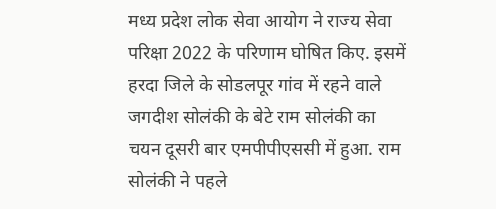मध्य प्रदेश लोक सेवा आयोग ने राज्य सेवा परिक्षा 2022 के परिणाम घोषित किए. इसमें हरदा जिले के सोडलपूर गांव में रहने वाले जगदीश सोलंकी के बेटे राम सोलंकी का चयन दूसरी बार एमपीपीएससी में हुआ. राम सोलंकी ने पहले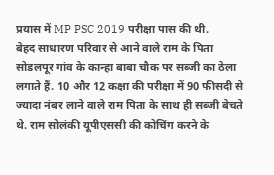प्रयास में MP PSC 2019 परीक्षा पास की थी.
बेहद साधारण परिवार से आने वाले राम के पिता सोडलपूर गांव के कान्हा बाबा चौक पर सब्जी का ठेला लगाते हैं. 10 और 12 कक्षा की परीक्षा में 90 फीसदी से ज्यादा नंबर लाने वाले राम पिता के साथ ही सब्जी बेचते थे. राम सोलंकी यूपीएससी की कोचिंग करने के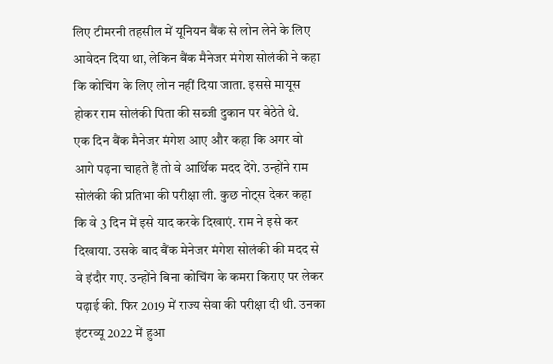लिए टीमरनी तहसील में यूनियन बैंक से लोन लेने के लिए आवेदन दिया था, लेकिन बैंक मैनेजर मंगेश सोलंकी ने कहा कि कोचिंग के लिए लोन नहीं दिया जाता. इससे मायूस होकर राम सोलंकी पिता की सब्जी दुकान पर बेठेते थे.
एक दिन बैंक मैनेजर मंगेश आए और कहा कि अगर वो आगे पढ़ना चाहते हैं तो वे आर्थिक मदद देंगे. उन्होंने राम सोलंकी की प्रतिभा की परीक्षा ली. कुछ नोट्स देकर कहा कि वे 3 दिन में इसे याद करके दिखाएं. राम ने इसे कर दिखाया. उसके बाद बैंक मेनेजर मंगेश सोलंकी की मदद से वे इंदौर गए. उन्होंने बिना कोचिंग के कमरा किराए पर लेकर पढ़ाई की. फिर 2019 में राज्य सेवा की परीक्षा दी थी. उनका इंटरव्यू 2022 में हुआ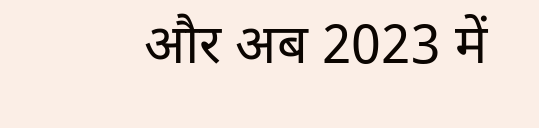और अब 2023 में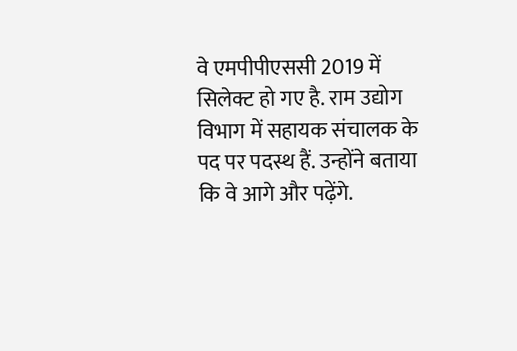वे एमपीपीएससी 2019 में सिलेक्ट हो गए है. राम उद्योग विभाग में सहायक संचालक के पद पर पदस्थ हैं. उन्होंने बताया कि वे आगे और पढ़ेंगे.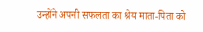उन्होंने अपनी सफलता का श्रेय माता-पिता को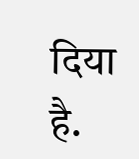दिया है.